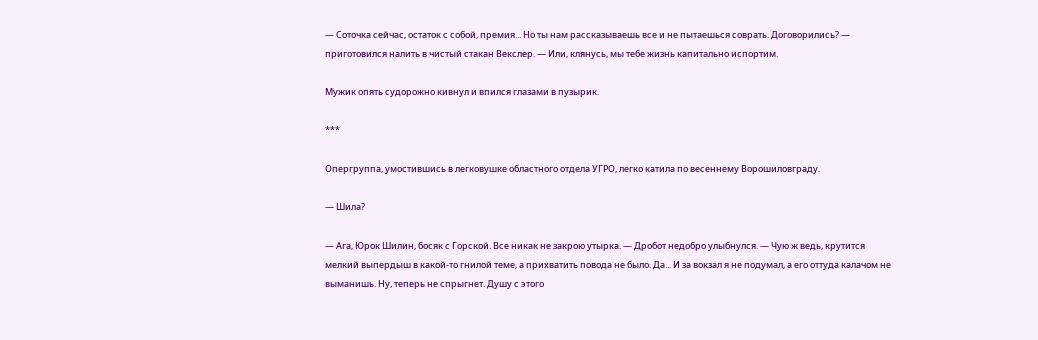— Соточка сейчас, остаток с собой, премия... Но ты нам рассказываешь все и не пытаешься соврать. Договорились? — приготовился налить в чистый стакан Векслер. — Или, клянусь, мы тебе жизнь капитально испортим.

Мужик опять судорожно кивнул и впился глазами в пузырик.

***

Опергруппа, умостившись в легковушке областного отдела УГРО, легко катила по весеннему Ворошиловграду.

— Шила?

— Ага, Юрок Шилин, босяк с Горской. Все никак не закрою утырка. — Дробот недобро улыбнулся. — Чую ж ведь, крутится мелкий выпердыш в какой-то гнилой теме, а прихватить повода не было. Да... И за вокзал я не подумал, а его оттуда калачом не выманишь. Ну, теперь не спрыгнет. Душу с этого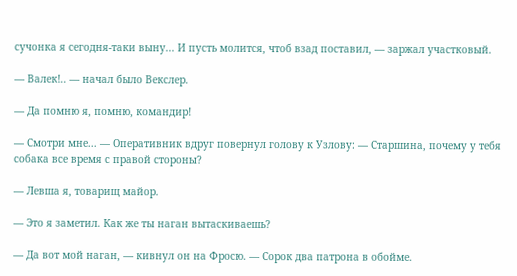сучонка я сегодня-таки выну... И пусть молится, чтоб взад поставил, — заржал участковый.

— Валек!.. — начал было Векслер.

— Да помню я, помню, командир!

— Смотри мне... — Оперативник вдруг повернул голову к Узлову: — Старшина, почему у тебя собака все время с правой стороны?

— Левша я, товарищ майор.

— Это я заметил. Как же ты наган вытаскиваешь?

— Да вот мой наган, — кивнул он на Фросю. — Сорок два патрона в обойме.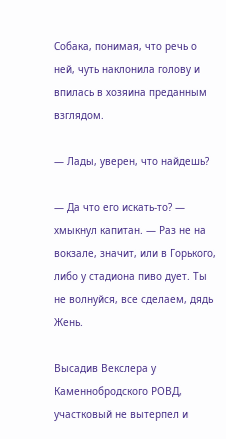Собака, понимая, что речь о ней, чуть наклонила голову и впилась в хозяина преданным взглядом.

— Лады, уверен, что найдешь?

— Да что его искать-то? — хмыкнул капитан. — Раз не на вокзале, значит, или в Горького, либо у стадиона пиво дует. Ты не волнуйся, все сделаем, дядь Жень.

Высадив Векслера у Каменнобродского РОВД, участковый не вытерпел и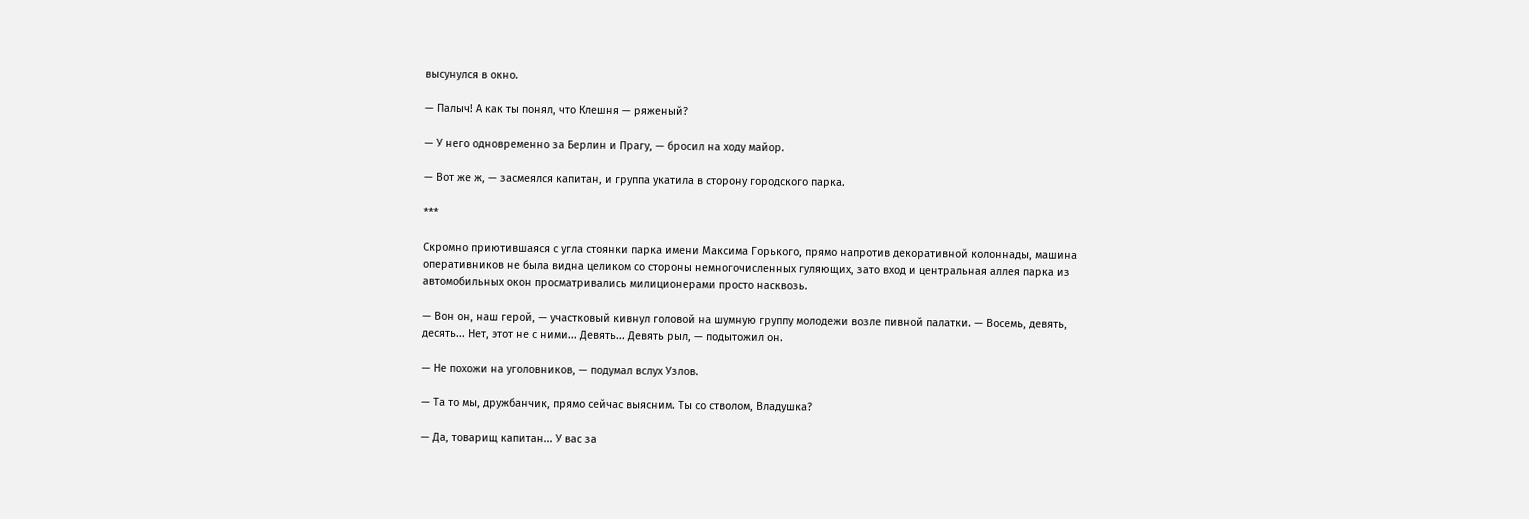высунулся в окно.

— Палыч! А как ты понял, что Клешня — ряженый?

— У него одновременно за Берлин и Прагу, — бросил на ходу майор.

— Вот же ж, — засмеялся капитан, и группа укатила в сторону городского парка.

***

Скромно приютившаяся с угла стоянки парка имени Максима Горького, прямо напротив декоративной колоннады, машина оперативников не была видна целиком со стороны немногочисленных гуляющих, зато вход и центральная аллея парка из автомобильных окон просматривались милиционерами просто насквозь.

— Вон он, наш герой, — участковый кивнул головой на шумную группу молодежи возле пивной палатки. — Восемь, девять, десять... Нет, этот не с ними... Девять... Девять рыл, — подытожил он.

— Не похожи на уголовников, — подумал вслух Узлов.

— Та то мы, дружбанчик, прямо сейчас выясним. Ты со стволом, Владушка?

— Да, товарищ капитан... У вас за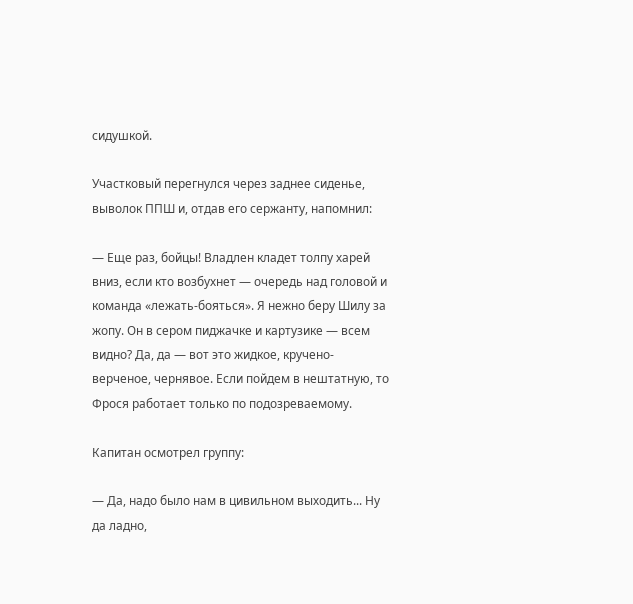сидушкой.

Участковый перегнулся через заднее сиденье, выволок ППШ и, отдав его сержанту, напомнил:

— Еще раз, бойцы! Владлен кладет толпу харей вниз, если кто возбухнет — очередь над головой и команда «лежать-бояться». Я нежно беру Шилу за жопу. Он в сером пиджачке и картузике — всем видно? Да, да — вот это жидкое, кручено-верченое, чернявое. Если пойдем в нештатную, то Фрося работает только по подозреваемому.

Капитан осмотрел группу:

— Да, надо было нам в цивильном выходить... Ну да ладно,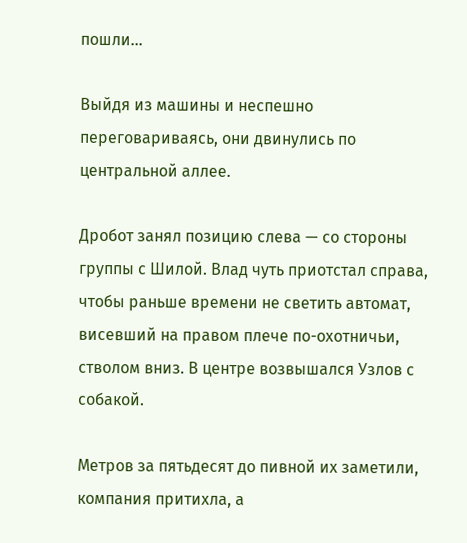пошли...

Выйдя из машины и неспешно переговариваясь, они двинулись по центральной аллее.

Дробот занял позицию слева — со стороны группы с Шилой. Влад чуть приотстал справа, чтобы раньше времени не светить автомат, висевший на правом плече по-охотничьи, стволом вниз. В центре возвышался Узлов с собакой.

Метров за пятьдесят до пивной их заметили, компания притихла, а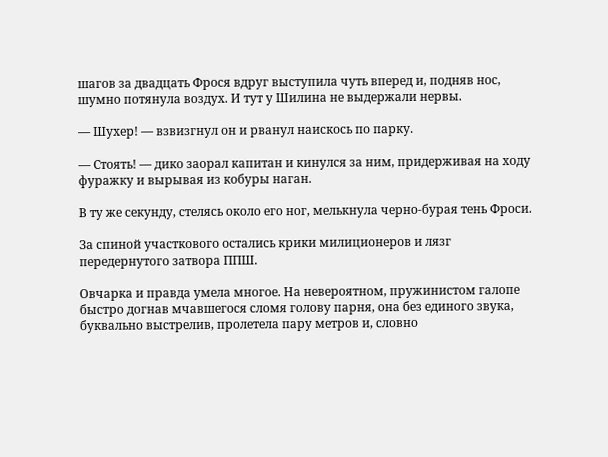шагов за двадцать Фрося вдруг выступила чуть вперед и, подняв нос, шумно потянула воздух. И тут у Шилина не выдержали нервы.

— Шухер! — взвизгнул он и рванул наискось по парку.

— Стоять! — дико заорал капитан и кинулся за ним, придерживая на ходу фуражку и вырывая из кобуры наган.

В ту же секунду, стелясь около его ног, мелькнула черно-бурая тень Фроси.

За спиной участкового остались крики милиционеров и лязг передернутого затвора ППШ.

Овчарка и правда умела многое. На невероятном, пружинистом галопе быстро догнав мчавшегося сломя голову парня, она без единого звука, буквально выстрелив, пролетела пару метров и, словно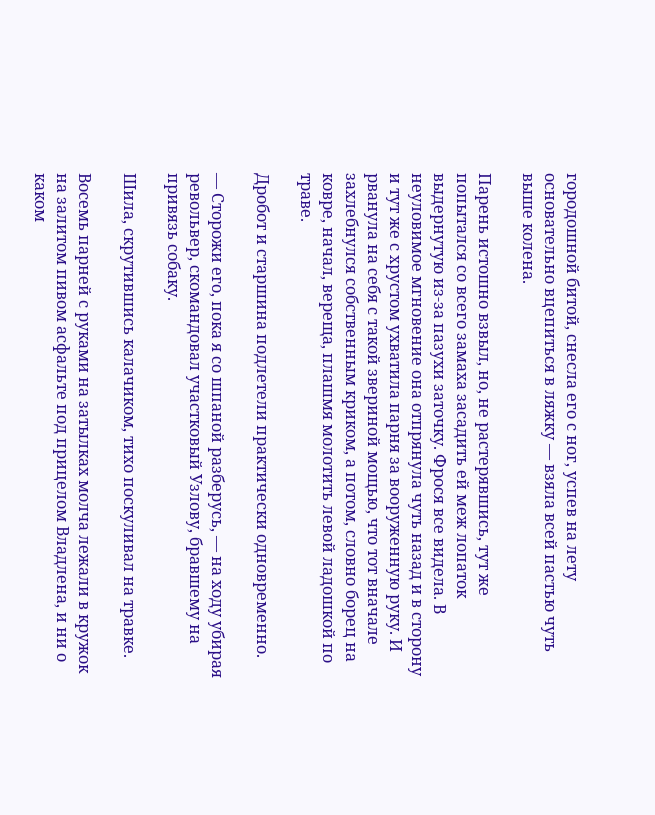городошной битой, снесла его с ног, успев на лету основательно вцепиться в ляжку — взяла всей пастью чуть выше колена.

Парень истошно взвыл, но, не растерявшись, тут же попытался со всего замаха засадить ей меж лопаток выдернутую из-за пазухи заточку. Фрося все видела. В неуловимое мгновение она отпрянула чуть назад и в сторону и тут же с хрустом ухватила парня за вооруженную руку. И рванула на себя с такой звериной мощью, что тот вначале захлебнулся собственным криком, а потом, словно борец на ковре, начал, вереща, плашмя молотить левой ладошкой по траве.

Дробот и старшина подлетели практически одновременно.

— Сторожи его, пока я со шпаной разберусь, — на ходу убирая револьвер, скомандовал участковый Узлову, бравшему на привязь собаку.

Шила, скрутившись калачиком, тихо поскуливал на травке.

Восемь парней с руками на затылках молча лежали в кружок на залитом пивом асфальте под прицелом Владлена, и ни о каком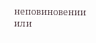неповиновении или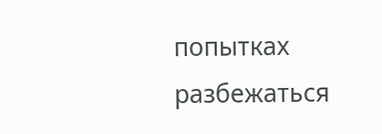попытках разбежаться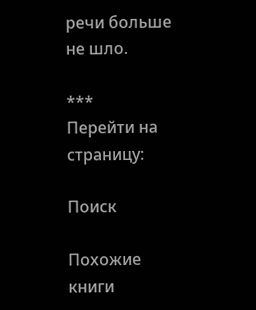речи больше не шло.

***
Перейти на страницу:

Поиск

Похожие книги